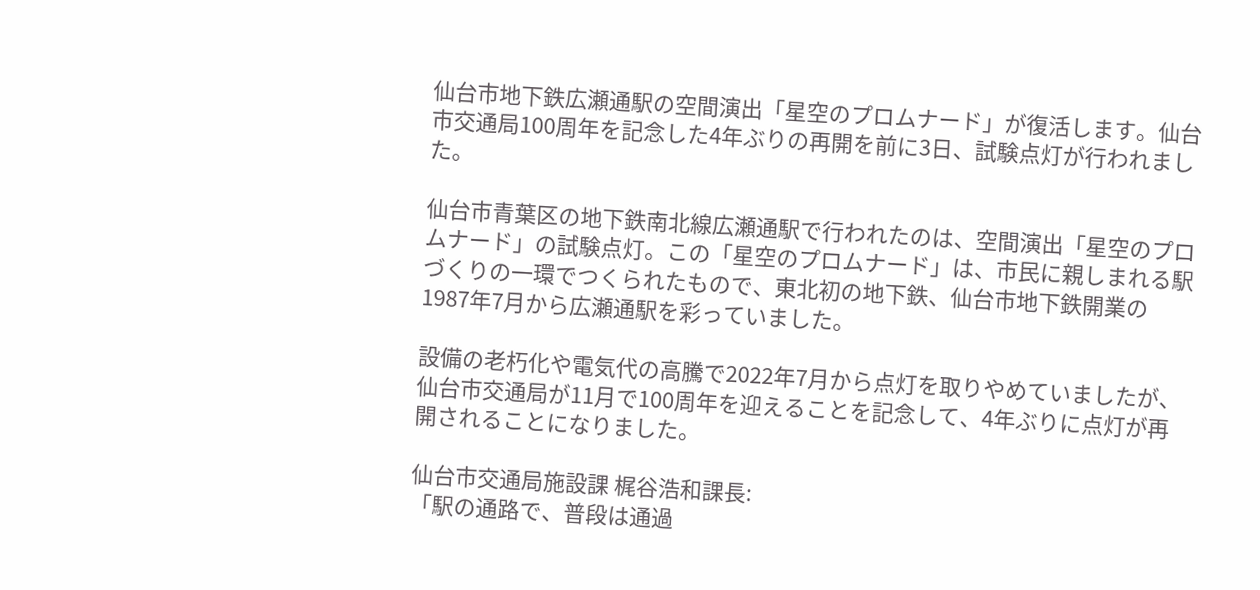仙台市地下鉄広瀬通駅の空間演出「星空のプロムナード」が復活します。仙台市交通局100周年を記念した4年ぶりの再開を前に3日、試験点灯が行われました。

仙台市青葉区の地下鉄南北線広瀬通駅で行われたのは、空間演出「星空のプロムナード」の試験点灯。この「星空のプロムナード」は、市民に親しまれる駅づくりの一環でつくられたもので、東北初の地下鉄、仙台市地下鉄開業の1987年7月から広瀬通駅を彩っていました。

設備の老朽化や電気代の高騰で2022年7月から点灯を取りやめていましたが、仙台市交通局が11月で100周年を迎えることを記念して、4年ぶりに点灯が再開されることになりました。

仙台市交通局施設課 梶谷浩和課長:
「駅の通路で、普段は通過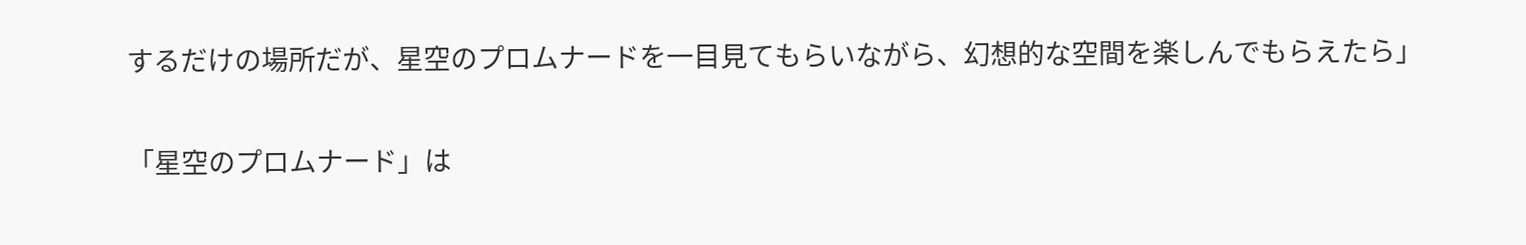するだけの場所だが、星空のプロムナードを一目見てもらいながら、幻想的な空間を楽しんでもらえたら」

「星空のプロムナード」は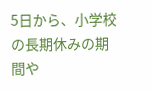5日から、小学校の長期休みの期間や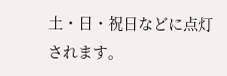土・日・祝日などに点灯されます。